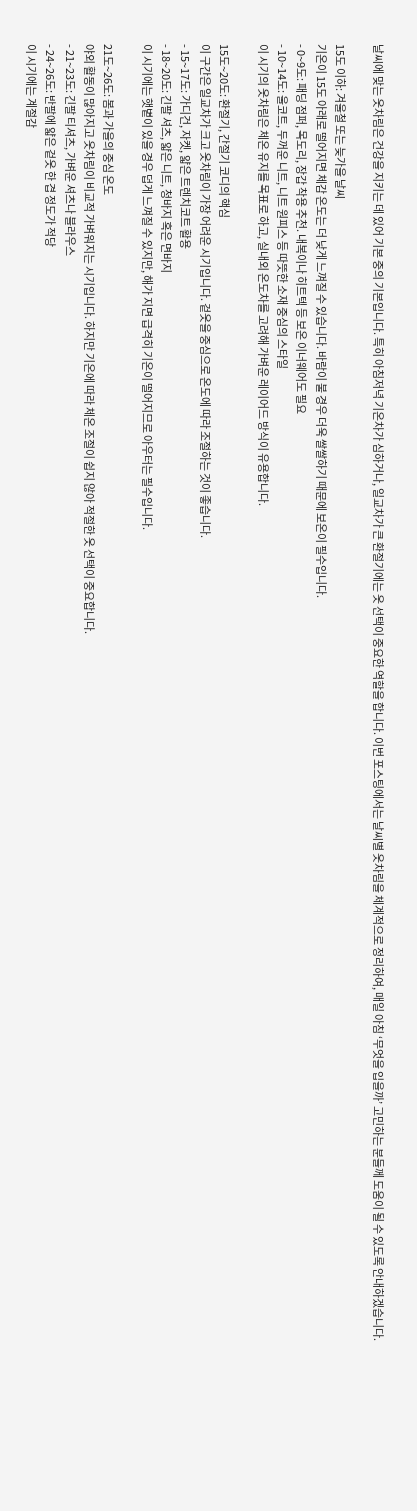날씨에 맞는 옷차림은 건강을 지키는 데 있어 기본 중의 기본입니다. 특히 아침저녁 기온차가 심하거나, 일교차가 큰 환절기에는 옷 선택이 중요한 역할을 합니다. 이번 포스팅에서는 날씨별 옷차림을 체계적으로 정리하여, 매일 아침 ‘무엇을 입을까’ 고민하는 분들께 도움이 될 수 있도록 안내하겠습니다.

15도 이하: 겨울철 또는 늦가을 날씨
기온이 15도 아래로 떨어지면 체감 온도는 더 낮게 느껴질 수 있습니다. 바람이 불 경우 더욱 쌀쌀하기 때문에 보온이 필수입니다.
- 0~9도: 패딩 점퍼, 목도리, 장갑 착용 추천. 내복이나 히트텍 등 보온 이너웨어도 필요
- 10~14도: 울코트, 두꺼운 니트, 니트 원피스 등 따뜻한 소재 중심의 스타일
이 시기의 옷차림은 체온 유지를 목표로 하고, 실내외 온도차를 고려해 가벼운 레이어드 방식이 유용합니다.

15도~20도: 환절기, 간절기 코디의 핵심
이 구간은 일교차가 크고 옷차림이 가장 어려운 시기입니다. 겉옷을 중심으로 온도에 따라 조절하는 것이 좋습니다.
- 15~17도: 가디건, 자켓, 얇은 트렌치코트 활용
- 18~20도: 긴팔 셔츠, 얇은 니트, 청바지 혹은 면바지
이 시기에는 햇볕이 있을 경우 덥게 느껴질 수 있지만, 해가 지면 급격히 기온이 떨어지므로 아우터는 필수입니다.

21도~26도: 봄과 가을의 중심 온도
야외 활동이 많아지고 옷차림이 비교적 가벼워지는 시기입니다. 하지만 기온에 따라 체온 조절이 쉽지 않아 적절한 옷 선택이 중요합니다.
- 21~23도: 긴팔 티셔츠, 가벼운 셔츠나 블라우스
- 24~26도: 반팔에 얇은 겉옷 한 겹 정도가 적당
이 시기에는 계절감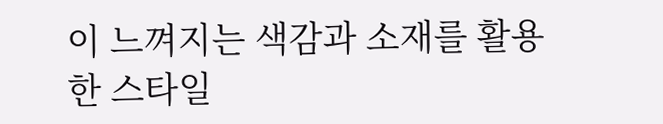이 느껴지는 색감과 소재를 활용한 스타일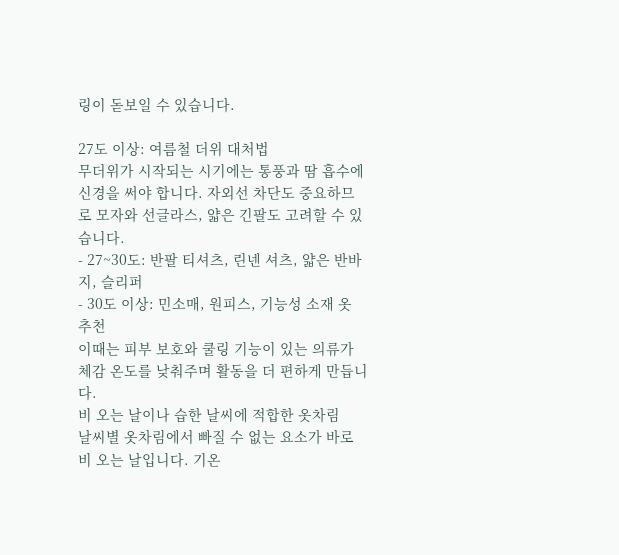링이 돋보일 수 있습니다.

27도 이상: 여름철 더위 대처법
무더위가 시작되는 시기에는 통풍과 땀 흡수에 신경을 써야 합니다. 자외선 차단도 중요하므로 모자와 선글라스, 얇은 긴팔도 고려할 수 있습니다.
- 27~30도: 반팔 티셔츠, 린넨 셔츠, 얇은 반바지, 슬리퍼
- 30도 이상: 민소매, 원피스, 기능성 소재 옷 추천
이때는 피부 보호와 쿨링 기능이 있는 의류가 체감 온도를 낮춰주며 활동을 더 편하게 만듭니다.
비 오는 날이나 습한 날씨에 적합한 옷차림
날씨별 옷차림에서 빠질 수 없는 요소가 바로 비 오는 날입니다. 기온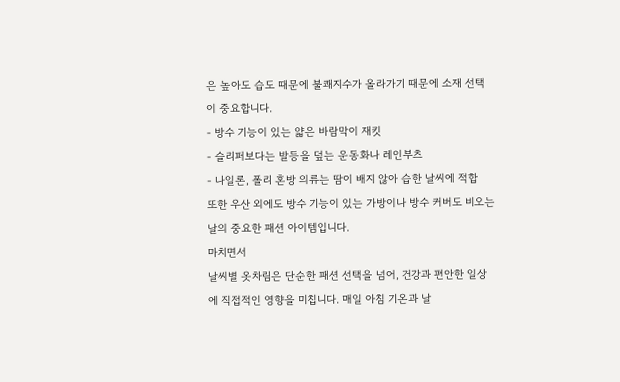은 높아도 습도 때문에 불쾌지수가 올라가기 때문에 소재 선택이 중요합니다.
- 방수 기능이 있는 얇은 바람막이 재킷
- 슬리퍼보다는 발등을 덮는 운동화나 레인부츠
- 나일론, 폴리 혼방 의류는 땀이 배지 않아 습한 날씨에 적합
또한 우산 외에도 방수 기능이 있는 가방이나 방수 커버도 비오는 날의 중요한 패션 아이템입니다.
마치면서
날씨별 옷차림은 단순한 패션 선택을 넘어, 건강과 편안한 일상에 직접적인 영향을 미칩니다. 매일 아침 기온과 날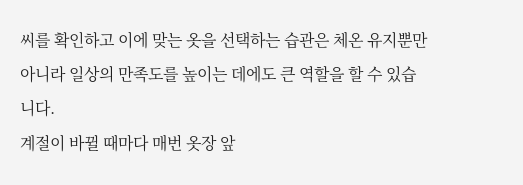씨를 확인하고 이에 맞는 옷을 선택하는 습관은 체온 유지뿐만 아니라 일상의 만족도를 높이는 데에도 큰 역할을 할 수 있습니다.
계절이 바뀔 때마다 매번 옷장 앞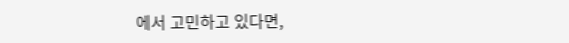에서 고민하고 있다면,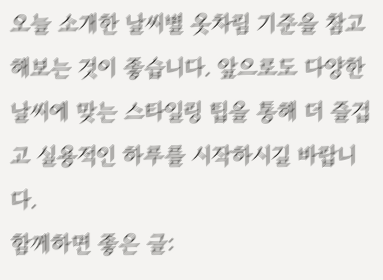오늘 소개한 날씨별 옷차림 기준을 참고해보는 것이 좋습니다. 앞으로도 다양한 날씨에 맞는 스타일링 팁을 통해 더 즐겁고 실용적인 하루를 시작하시길 바랍니다.
함께하면 좋은 글: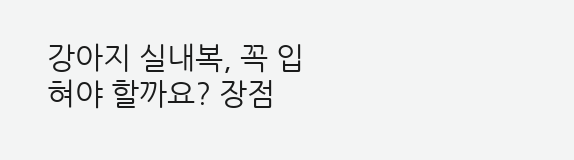강아지 실내복, 꼭 입혀야 할까요? 장점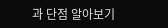과 단점 알아보기